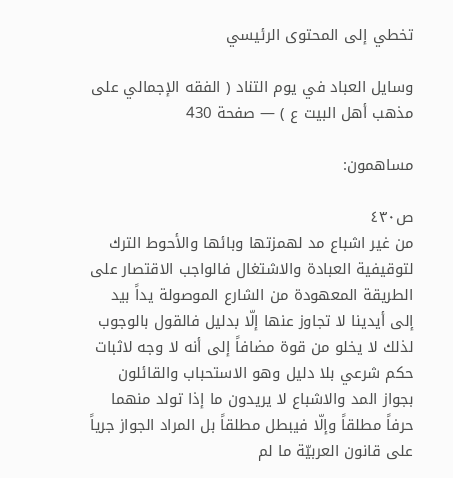تخطي إلى المحتوى الرئيسي

وسايل العباد في يوم التناد ( الفقه الإجمالي على مذهب أهل البيت ع ) — صفحة 430

مساهمون:

ص٤٣٠
من غير اشباع مد لهمزتها وبائها والأحوط الترك لتوقيفية العبادة والاشتغال فالواجب الاقتصار على الطريقة المعهودة من الشارع الموصولة يداً بيد إلى أيدينا لا تجاوز عنها إلّا بدليل فالقول بالوجوب لذلك لا يخلو من قوة مضافاً إلى أنه لا وجه لاثبات حكم شرعي بلا دليل وهو الاستحباب والقائلون بجواز المد والاشباع لا يريدون ما إذا تولد منهما حرفاً مطلقاً وإلّا فيبطل مطلقاً بل المراد الجواز جرياً على قانون العربيّة ما لم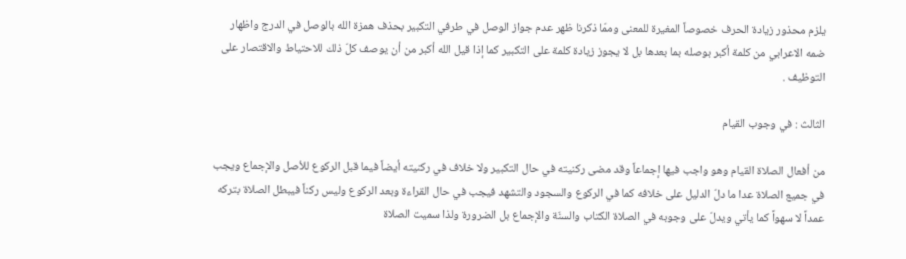يلزم محذور زيادة الحرف خصوصاً المغيرة للمعنى وممّا ذكرنا ظهر عدم جواز الوصل في طرفي التكبير بحذف همزة الله بالوصل في الدرج واظهار ضمه الاعرابي من كلمة أكبر بوصله بما بعدها بل لا يجوز زيادة كلمة على التكبير كما إذا قيل الله أكبر من أن يوصف كلّ ذلك للاحتياط والاقتصار على التوظيف .

الثالث : في وجوب القيام

من أفعال الصلاة القيام وهو واجب فيها إجماعاً وقد مضى ركنيته في حال التكبير ولا خلاف في ركنيته أيضاً فيما قبل الركوع للأصل والإجماع ويجب في جميع الصلاة عدا ما دلّ الدليل على خلافه كما في الركوع والسجود والتشهد فيجب في حال القراءة وبعد الركوع وليس ركناً فيبطل الصلاة بتركه عمداً لا سهواً كما يأتي ويدلّ على وجوبه في الصلاة الكتاب والسنّة والإجماع بل الضرورة ولذا سميت الصلاة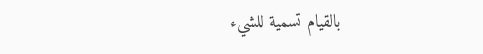بالقيام تسمية للشيء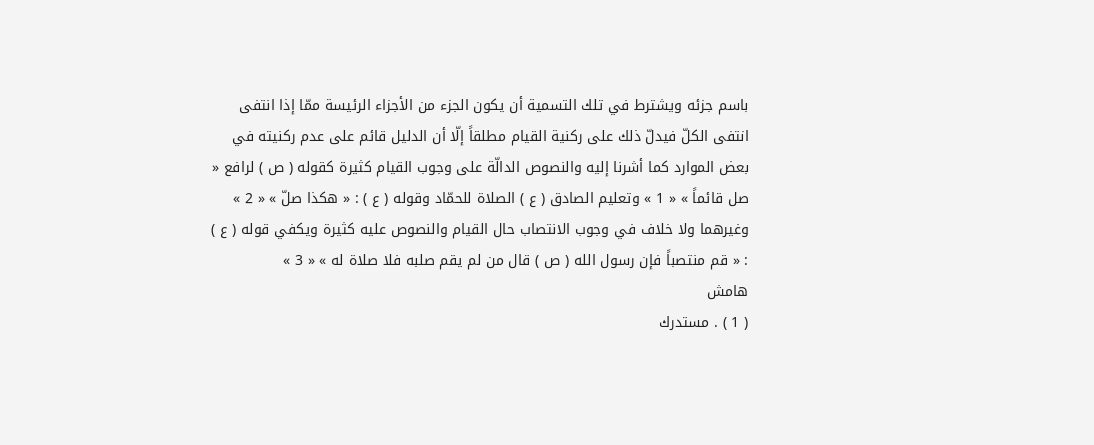باسم جزئه ويشترط في تلك التسمية أن يكون الجزء من الأجزاء الرئيسة ممّا إذا انتفى انتفى الكلّ فيدلّ ذلك على ركنية القيام مطلقاً إلّا أن الدليل قائم على عدم ركنيته في بعض الموارد كما أشرنا إليه والنصوص الدالّة على وجوب القيام كثيرة كقوله ( ص ) لرافع « صل قائماً » « 1 » وتعليم الصادق ( ع ) الصلاة للحمّاد وقوله ( ع ) : « هكذا صلّ » « 2 » وغيرهما ولا خلاف في وجوب الانتصاب حال القيام والنصوص عليه كثيرة ويكفي قوله ( ع ) : « قم منتصباً فإن رسول الله ( ص ) قال من لم يقم صلبه فلا صلاة له » « 3 »
هامش
( 1 ) . مستدرك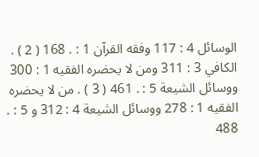الوسائل 4 : 117 وفقه القرآن 1 : . 168 ( 2 ) . الكافي 3 : 311 ومن لا يحضره الفقيه 1 : 300 ووسائل الشيعة 5 : . 461 ( 3 ) . من لا يحضره الفقيه 1 : 278 ووسائل الشيعة 4 : 312 و 5 : . 488